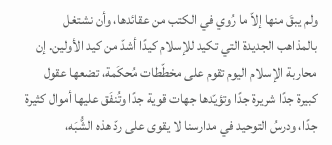ولم يبقَ منها إلاّ ما رُوي في الكتب من عقائدها، وأن نشتغل بالمذاهب الجديدة التي تكيد للإسلام كيدًا أشدّ من كيد الأولين. إن محاربة الإسلام اليوم تقوم على مخطّطات مُحكَمة، تضعها عقول كبيرة جدًا شريرة جدًا وتؤيّدها جهات قوية جدًا وتُنفَق عليها أموال كثيرة جدًا، ودرسُ التوحيد في مدارسنا لا يقوى على ردّ هذه الشُّبَه،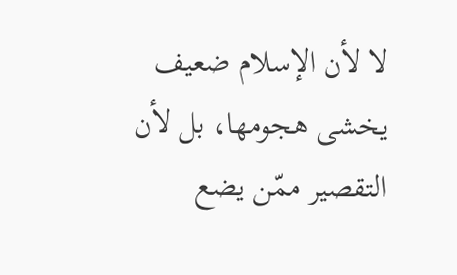لا لأن الإسلام ضعيف يخشى هجومها، بل لأن التقصير ممّن يضع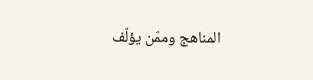المناهج وممّن يؤلّف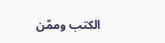الكتب وممّن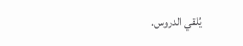يُلقي الدروس.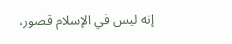إنه ليس في الإسلام قصور،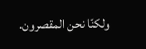ولكنّا نحن المقصرون.